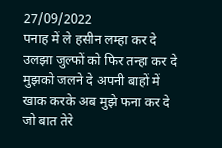27/09/2022
पनाह में ले हसीन लम्हा कर दे
उलझा जुल्फों को फिर तन्हा कर दे
मुझको जलने दे अपनी बाहों में
खाक करके अब मुझे फना कर दे
जो बात तेरे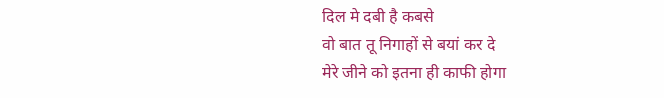दिल मे दबी है कबसे
वो बात तू निगाहों से बयां कर दे
मेरे जीने को इतना ही काफी होगा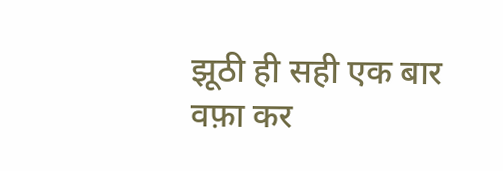झूठी ही सही एक बार वफ़ा कर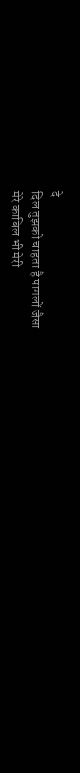दे
दिल तुझको चाहता है पागलों जैसा
मेरे काबिल भी मेरी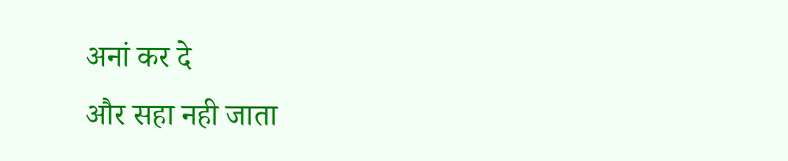अनां कर दे
और सहा नही जाता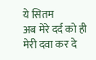ये सितम
अब मेरे दर्द को ही मेरी दवा कर दे